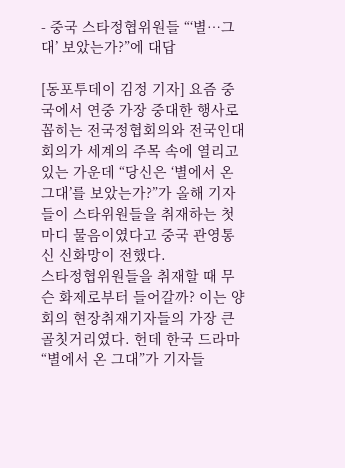- 중국 스타정협위원들 “‘별…그대’ 보았는가?”에 대답

[동포투데이 김정 기자] 요즘 중국에서 연중 가장 중대한 행사로 꼽히는 전국정협회의와 전국인대회의가 세계의 주목 속에 열리고 있는 가운데 “당신은 ‘별에서 온 그대’를 보았는가?”가 올해 기자들이 스타위원들을 취재하는 첫 마디 물음이였다고 중국 관영통신 신화망이 전했다.
스타정협위원들을 취재할 때 무슨 화제로부터 들어갈까? 이는 양 회의 현장취재기자들의 가장 큰 골칫거리였다. 헌데 한국 드라마 “별에서 온 그대”가 기자들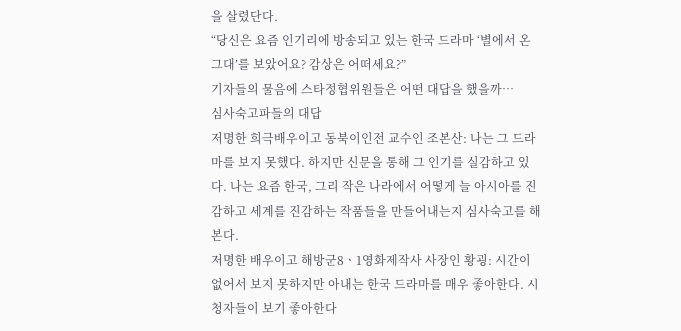을 살렸단다.
“당신은 요즘 인기리에 방송되고 있는 한국 드라마 ‘별에서 온 그대’를 보았어요? 감상은 어떠세요?”
기자들의 물음에 스타정협위원들은 어떤 대답을 했을까…
심사숙고파들의 대답
저명한 희극배우이고 동북이인전 교수인 조본산: 나는 그 드라마를 보지 못했다. 하지만 신문을 통해 그 인기를 실감하고 있다. 나는 요즘 한국, 그리 작은 나라에서 어떻게 늘 아시아를 진감하고 세계를 진감하는 작품들을 만들어내는지 심사숙고를 해본다.
저명한 배우이고 해방군8ㆍ1영화제작사 사장인 황굉: 시간이 없어서 보지 못하지만 아내는 한국 드라마를 매우 좋아한다. 시청자들이 보기 좋아한다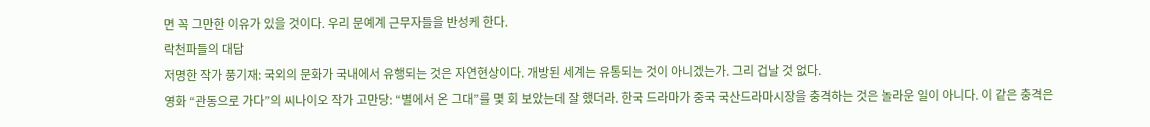면 꼭 그만한 이유가 있을 것이다. 우리 문예계 근무자들을 반성케 한다.
락천파들의 대답
저명한 작가 풍기재: 국외의 문화가 국내에서 유행되는 것은 자연현상이다. 개방된 세계는 유통되는 것이 아니겠는가. 그리 겁날 것 없다.
영화 “관동으로 가다”의 씨나이오 작가 고만당: “별에서 온 그대”를 몇 회 보았는데 잘 했더라. 한국 드라마가 중국 국산드라마시장을 충격하는 것은 놀라운 일이 아니다. 이 같은 충격은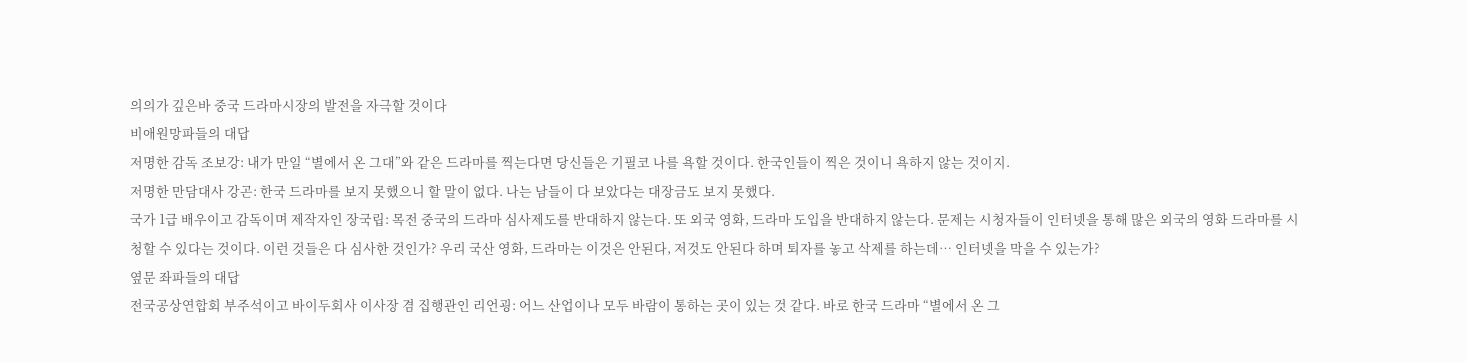의의가 깊은바 중국 드라마시장의 발전을 자극할 것이다
비애원망파들의 대답
저명한 감독 조보강: 내가 만일 “별에서 온 그대”와 같은 드라마를 찍는다면 당신들은 기필코 나를 욕할 것이다. 한국인들이 찍은 것이니 욕하지 않는 것이지.
저명한 만담대사 강곤: 한국 드라마를 보지 못했으니 할 말이 없다. 나는 남들이 다 보았다는 대장금도 보지 못했다.
국가 1급 배우이고 감독이며 제작자인 장국립: 목전 중국의 드라마 심사제도를 반대하지 않는다. 또 외국 영화, 드라마 도입을 반대하지 않는다. 문제는 시청자들이 인터넷을 통해 많은 외국의 영화 드라마를 시청할 수 있다는 것이다. 이런 것들은 다 심사한 것인가? 우리 국산 영화, 드라마는 이것은 안된다, 저것도 안된다 하며 퇴자를 놓고 삭제를 하는데… 인터넷을 막을 수 있는가?
옆문 좌파들의 대답
전국공상연합회 부주석이고 바이두회사 이사장 겸 집행관인 리언굉: 어느 산업이나 모두 바람이 통하는 곳이 있는 것 같다. 바로 한국 드라마 “별에서 온 그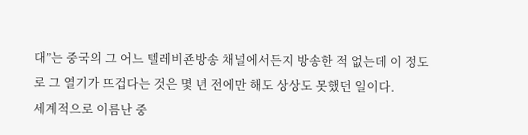대”는 중국의 그 어느 텔레비죤방송 채널에서든지 방송한 적 없는데 이 정도로 그 열기가 뜨겁다는 것은 몇 년 전에만 해도 상상도 못했던 일이다.
세계적으로 이름난 중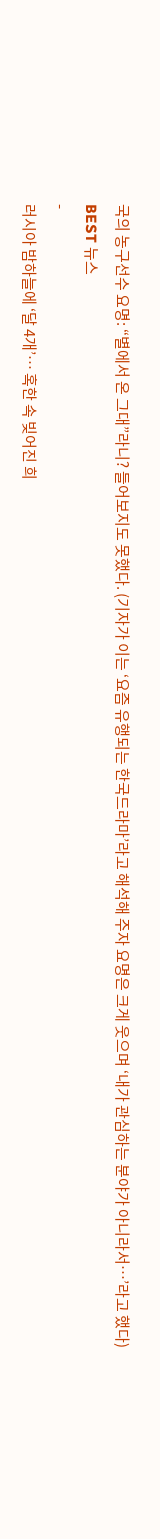국의 농구선수 요명: “별에서 온 그대”라니? 들어보지도 못했다. (기자가 이는 ‘요즘 유행되는 한국드라마’라고 해석해 주자 요명은 크게 웃으며 ‘내가 관심하는 분야가 아니라서…’라고 했다)
BEST 뉴스
-
러시아 밤하늘에 ‘달 4개’… 혹한 속 빚어진 희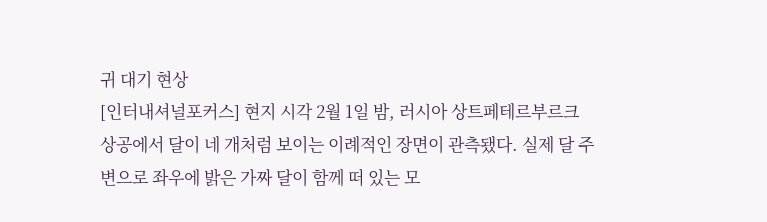귀 대기 현상
[인터내셔널포커스] 현지 시각 2월 1일 밤, 러시아 상트페테르부르크 상공에서 달이 네 개처럼 보이는 이례적인 장면이 관측됐다. 실제 달 주변으로 좌우에 밝은 가짜 달이 함께 떠 있는 모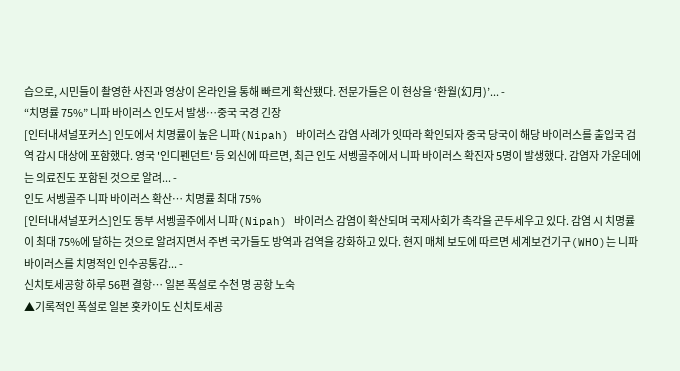습으로, 시민들이 촬영한 사진과 영상이 온라인을 통해 빠르게 확산됐다. 전문가들은 이 현상을 ‘환월(幻月)’... -
“치명률 75%” 니파 바이러스 인도서 발생…중국 국경 긴장
[인터내셔널포커스] 인도에서 치명률이 높은 니파(Nipah) 바이러스 감염 사례가 잇따라 확인되자 중국 당국이 해당 바이러스를 출입국 검역 감시 대상에 포함했다. 영국 '인디펜던트' 등 외신에 따르면, 최근 인도 서벵골주에서 니파 바이러스 확진자 5명이 발생했다. 감염자 가운데에는 의료진도 포함된 것으로 알려... -
인도 서벵골주 니파 바이러스 확산… 치명률 최대 75%
[인터내셔널포커스]인도 동부 서벵골주에서 니파(Nipah) 바이러스 감염이 확산되며 국제사회가 촉각을 곤두세우고 있다. 감염 시 치명률이 최대 75%에 달하는 것으로 알려지면서 주변 국가들도 방역과 검역을 강화하고 있다. 현지 매체 보도에 따르면 세계보건기구(WHO)는 니파 바이러스를 치명적인 인수공통감... -
신치토세공항 하루 56편 결항… 일본 폭설로 수천 명 공항 노숙
▲기록적인 폭설로 일본 홋카이도 신치토세공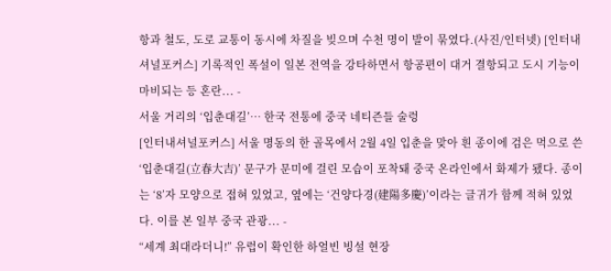항과 철도, 도로 교통이 동시에 차질을 빚으며 수천 명이 발이 묶였다.(사진/인터넷) [인터내셔널포커스] 기록적인 폭설이 일본 전역을 강타하면서 항공편이 대거 결항되고 도시 기능이 마비되는 등 혼란... -
서울 거리의 ‘입춘대길’… 한국 전통에 중국 네티즌들 술렁
[인터내셔널포커스] 서울 명동의 한 골목에서 2월 4일 입춘을 맞아 흰 종이에 검은 먹으로 쓴 ‘입춘대길(立春大吉)’ 문구가 문미에 걸린 모습이 포착돼 중국 온라인에서 화제가 됐다. 종이는 ‘8’자 모양으로 접혀 있었고, 옆에는 ‘건양다경(建陽多慶)’이라는 글귀가 함께 적혀 있었다. 이를 본 일부 중국 관광... -
“세계 최대라더니!” 유럽이 확인한 하얼빈 빙설 현장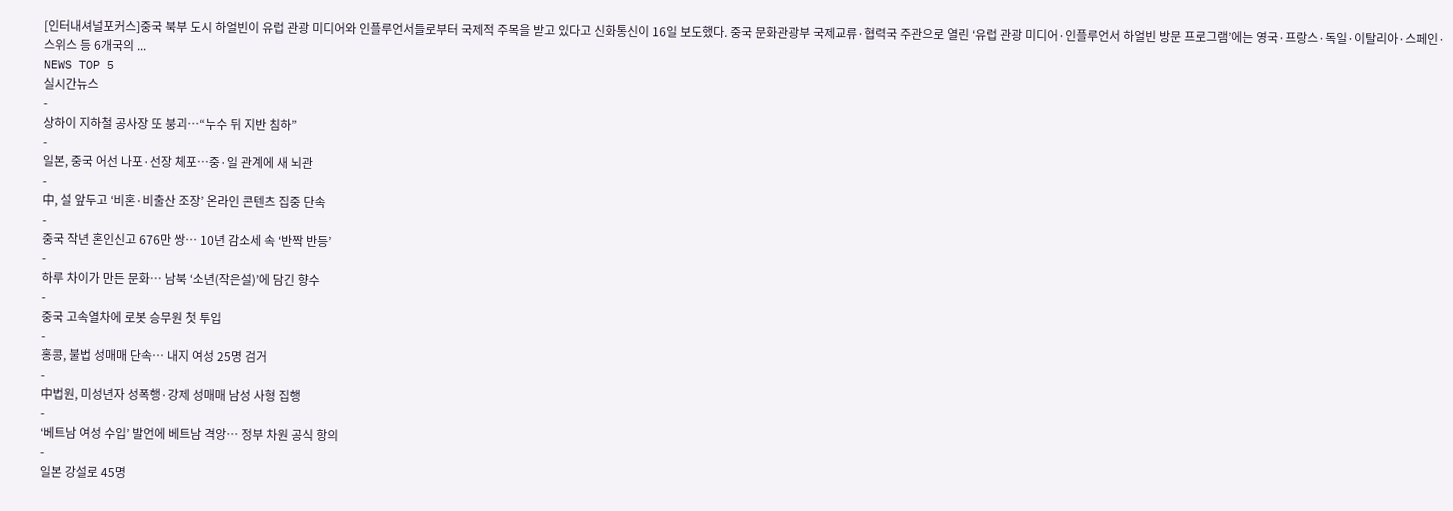[인터내셔널포커스]중국 북부 도시 하얼빈이 유럽 관광 미디어와 인플루언서들로부터 국제적 주목을 받고 있다고 신화통신이 16일 보도했다. 중국 문화관광부 국제교류·협력국 주관으로 열린 ‘유럽 관광 미디어·인플루언서 하얼빈 방문 프로그램’에는 영국·프랑스·독일·이탈리아·스페인·스위스 등 6개국의 ...
NEWS TOP 5
실시간뉴스
-
상하이 지하철 공사장 또 붕괴…“누수 뒤 지반 침하”
-
일본, 중국 어선 나포·선장 체포…중·일 관계에 새 뇌관
-
中, 설 앞두고 ‘비혼·비출산 조장’ 온라인 콘텐츠 집중 단속
-
중국 작년 혼인신고 676만 쌍… 10년 감소세 속 ‘반짝 반등’
-
하루 차이가 만든 문화… 남북 ‘소년(작은설)’에 담긴 향수
-
중국 고속열차에 로봇 승무원 첫 투입
-
홍콩, 불법 성매매 단속… 내지 여성 25명 검거
-
中법원, 미성년자 성폭행·강제 성매매 남성 사형 집행
-
‘베트남 여성 수입’ 발언에 베트남 격앙… 정부 차원 공식 항의
-
일본 강설로 45명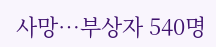사망…부상자 540명